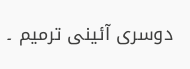دوسری آئینی ترمیم ۔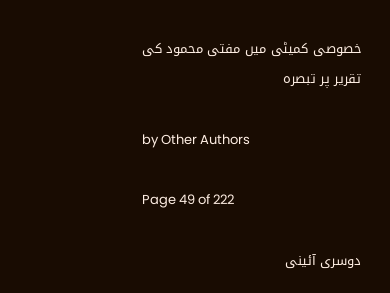خصوصی کمیٹی میں مفتی محمود کی تقریر پر تبصرہ

by Other Authors

Page 49 of 222

دوسری آئینی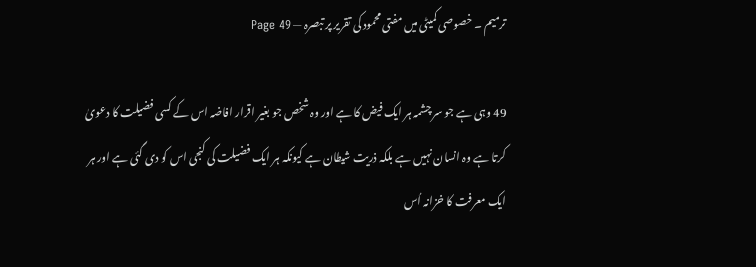ترمیم ۔ خصوصی کمیٹی میں مفتی محمود کی تقریر پر تبصرہ — Page 49

49 وہی ہے جو سر چشمہ ہر ایک فیض کا ہے اور وہ شخص جو بغیر اقرار افاضہ اس کے کسی فضیلت کا دعویٰ کرتا ہے وہ انسان نہیں ہے بلکہ ذریت شیطان ہے کیونکہ ہر ایک فضیلت کی کنجی اس کو دی گئی ہے اور ہر ایک معرفت کا خزانہ اُس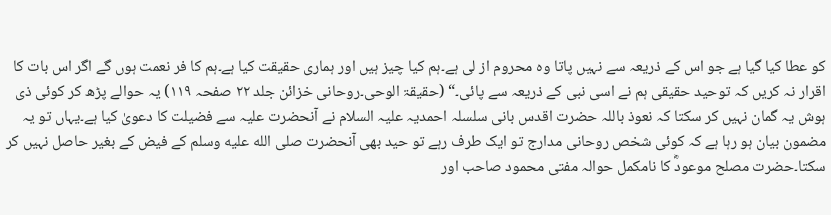کو عطا کیا گیا ہے جو اس کے ذریعہ سے نہیں پاتا وہ محروم از لی ہے۔ہم کیا چیز ہیں اور ہماری حقیقت کیا ہے۔ہم کا فر نعمت ہوں گے اگر اس بات کا اقرار نہ کریں کہ توحید حقیقی ہم نے اسی نبی کے ذریعہ سے پائی۔“ (حقیقۃ الوحی۔روحانی خزائن جلد ۲۲ صفحہ ۱۱۹) یہ حوالے پڑھ کر کوئی ذی ہوش یہ گمان نہیں کر سکتا کہ نعوذ باللہ حضرت اقدس بانی سلسلہ احمدیہ علیہ السلام نے آنحضرت علیہ سے فضیلت کا دعویٰ کیا ہے۔یہاں تو یہ مضمون بیان ہو رہا ہے کہ کوئی شخص روحانی مدارج تو ایک طرف رہے تو حید بھی آنحضرت صلى الله عليه وسلم کے فیض کے بغیر حاصل نہیں کر سکتا۔حضرت مصلح موعودؓ کا نامکمل حوالہ مفتی محمود صاحب اور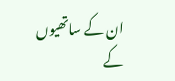ان کے ساتھیوں کے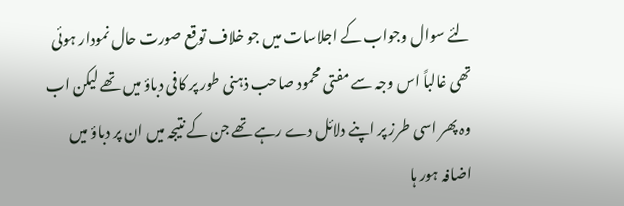لئے سوال وجواب کے اجلاسات میں جو خلاف توقع صورت حال نمودار ہوئی تھی غالباً اس وجہ سے مفتی محمود صاحب ذہنی طور پر کافی دباؤ میں تھے لیکن اب وہ پھر اسی طرز پر اپنے دلائل دے رہے تھے جن کے نتیجہ میں ان پر دباؤ میں اضافہ ہور ہا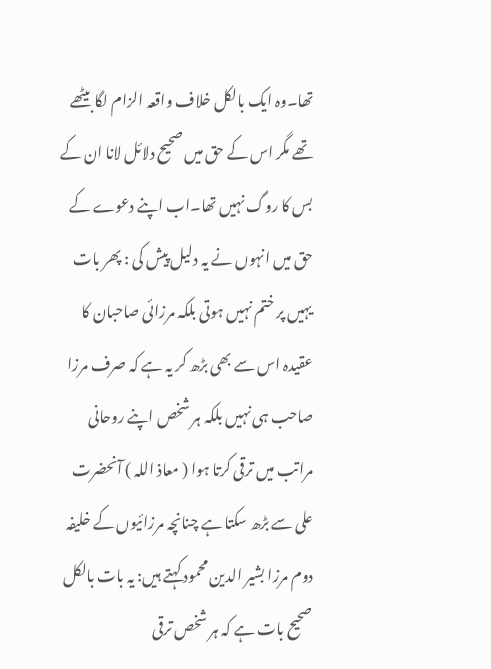تھا۔وہ ایک بالکل خلاف واقعہ الزام لگا بیٹھے تھے مگر اس کے حق میں صحیح دلائل لانا ان کے بس کا روگ نہیں تھا۔اب اپنے دعوے کے حق میں انہوں نے یہ دلیل پیش کی : پھر بات یہیں پر ختم نہیں ہوتی بلکہ مرزائی صاحبان کا عقیدہ اس سے بھی بڑھ کر یہ ہے کہ صرف مرزا صاحب ہی نہیں بلکہ ہر شخص اپنے روحانی مراتب میں ترقی کرتا ہوا ( معاذ اللہ ) آنحضرت علی سے بڑھ سکتا ہے چنانچہ مرزائیوں کے خلیفہ دوم مرزا بشیر الدین محمود کہتے ہیں: یہ بات بالکل صحیح بات ہے کہ ہر شخص ترقی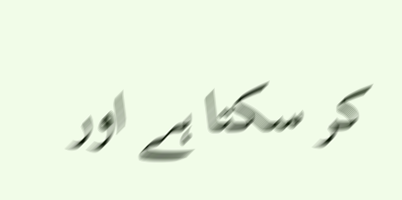کر سکتا ہے اور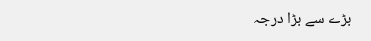بڑے سے بڑا درجہ